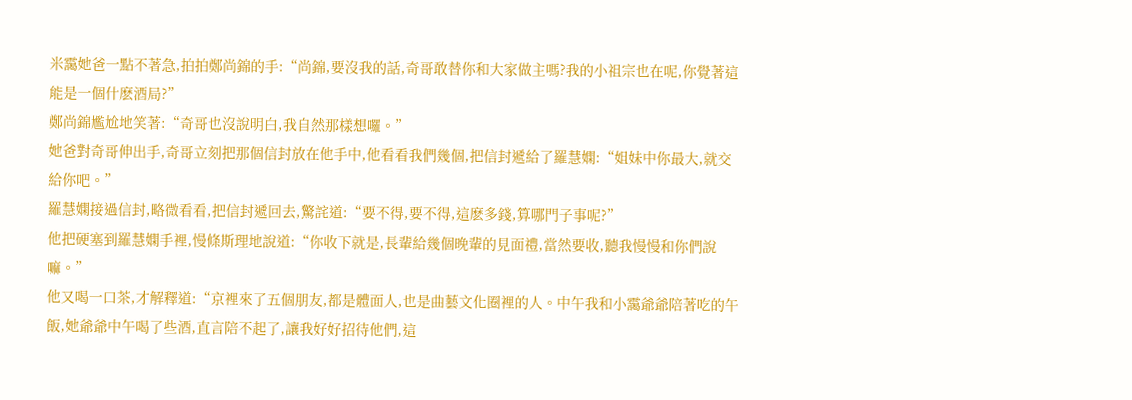米靄她爸一點不著急,拍拍鄭尚錦的手:“尚錦,要沒我的話,奇哥敢替你和大家做主嗎?我的小祖宗也在呢,你覺著這能是一個什麽酒局?”
鄭尚錦尷尬地笑著:“奇哥也沒說明白,我自然那樣想囉。”
她爸對奇哥伸出手,奇哥立刻把那個信封放在他手中,他看看我們幾個,把信封遞給了羅慧嫻:“姐妹中你最大,就交給你吧。”
羅慧嫻接過信封,略微看看,把信封遞回去,驚詫道:“要不得,要不得,這麽多錢,算哪門子事呢?”
他把硬塞到羅慧嫻手裡,慢條斯理地說道:“你收下就是,長輩給幾個晚輩的見面禮,當然要收,聽我慢慢和你們說嘛。”
他又喝一口茶,才解釋道:“京裡來了五個朋友,都是體面人,也是曲藝文化圈裡的人。中午我和小靄爺爺陪著吃的午飯,她爺爺中午喝了些酒,直言陪不起了,讓我好好招待他們,這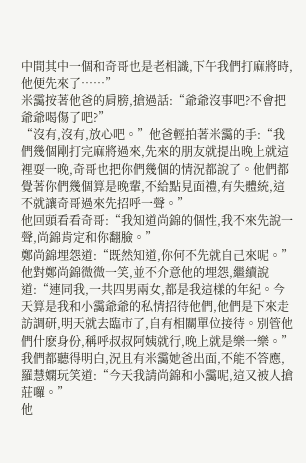中間其中一個和奇哥也是老相識,下午我們打麻將時,他便先來了……”
米靄按著他爸的肩膀,搶過話:“爺爺沒事吧?不會把爺爺喝傷了吧?”
“沒有,沒有,放心吧。”他爸輕拍著米靄的手:“我們幾個剛打完麻將過來,先來的朋友就提出晚上就這裡耍一晚,奇哥也把你們幾個的情況都說了。他們都覺著你們幾個算是晚輩,不給點見面禮,有失體統,這不就讓奇哥過來先招呼一聲。”
他回頭看看奇哥:“我知道尚錦的個性,我不來先說一聲,尚錦肯定和你翻臉。”
鄭尚錦埋怨道:“既然知道,你何不先就自己來呢。”
他對鄭尚錦微微一笑,並不介意他的埋怨,繼續說道:“連同我,一共四男兩女,都是我這樣的年紀。今天算是我和小靄爺爺的私情招待他們,他們是下來走訪調研,明天就去臨市了,自有相關單位接待。別管他們什麽身份,稱呼叔叔阿姨就行,晚上就是樂一樂。”
我們都聽得明白,況且有米靄她爸出面,不能不答應,羅慧嫻玩笑道:“今天我請尚錦和小靄呢,這又被人搶莊囉。”
他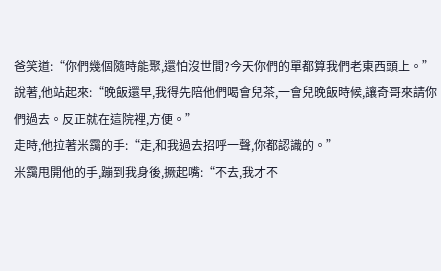爸笑道:“你們幾個隨時能聚,還怕沒世間?今天你們的單都算我們老東西頭上。”
說著,他站起來:“晚飯還早,我得先陪他們喝會兒茶,一會兒晚飯時候,讓奇哥來請你們過去。反正就在這院裡,方便。”
走時,他拉著米靄的手:“走,和我過去招呼一聲,你都認識的。”
米靄甩開他的手,蹦到我身後,撅起嘴:“不去,我才不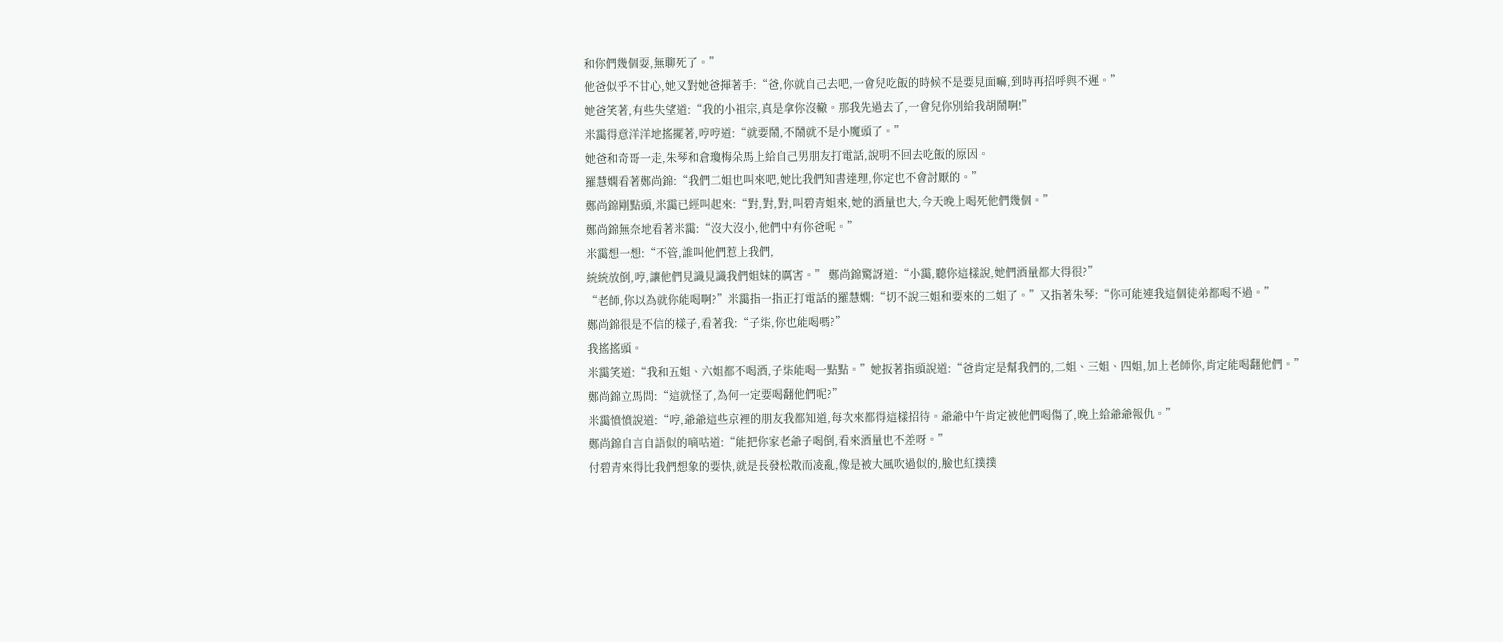和你們幾個耍,無聊死了。”
他爸似乎不甘心,她又對她爸揮著手:“爸,你就自己去吧,一會兒吃飯的時候不是要見面嘛,到時再招呼與不遲。”
她爸笑著,有些失望道:“我的小祖宗,真是拿你沒轍。那我先過去了,一會兒你別給我胡鬧啊!”
米靄得意洋洋地搖擺著,哼哼道:“就要鬧,不鬧就不是小魔頭了。”
她爸和奇哥一走,朱琴和倉瓊梅朵馬上給自己男朋友打電話,說明不回去吃飯的原因。
羅慧嫻看著鄭尚錦:“我們二姐也叫來吧,她比我們知書達理,你定也不會討厭的。”
鄭尚錦剛點頭,米靄已經叫起來:“對,對,對,叫碧青姐來,她的酒量也大,今天晚上喝死他們幾個。”
鄭尚錦無奈地看著米靄:“沒大沒小,他們中有你爸呢。”
米靄想一想:“不管,誰叫他們惹上我們,
統統放倒,哼,讓他們見識見識我們姐妹的厲害。” 鄭尚錦驚訝道:“小靄,聽你這樣說,她們酒量都大得很?”
“老師,你以為就你能喝啊?”米靄指一指正打電話的羅慧嫻:“切不說三姐和要來的二姐了。”又指著朱琴:“你可能連我這個徒弟都喝不過。”
鄭尚錦很是不信的樣子,看著我:“子柒,你也能喝嗎?”
我搖搖頭。
米靄笑道:“我和五姐、六姐都不喝酒,子柒能喝一點點。”她扳著指頭說道:“爸肯定是幫我們的,二姐、三姐、四姐,加上老師你,肯定能喝翻他們。”
鄭尚錦立馬問:“這就怪了,為何一定要喝翻他們呢?”
米靄憤憤說道:“哼,爺爺這些京裡的朋友我都知道,每次來都得這樣招待。爺爺中午肯定被他們喝傷了,晚上給爺爺報仇。”
鄭尚錦自言自語似的嘀咕道:“能把你家老爺子喝倒,看來酒量也不差呀。”
付碧青來得比我們想象的要快,就是長發松散而凌亂,像是被大風吹過似的,臉也紅撲撲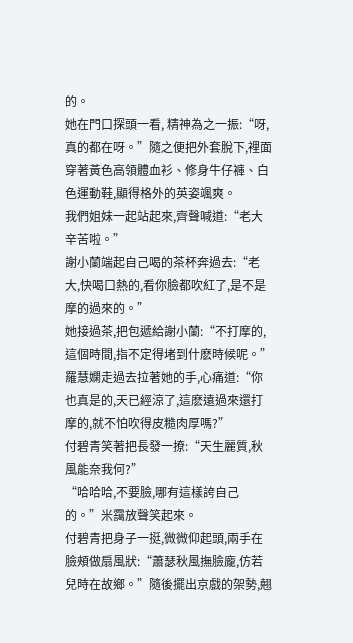的。
她在門口探頭一看, 精神為之一振:“呀,真的都在呀。”隨之便把外套脫下,裡面穿著黃色高領體血衫、修身牛仔褲、白色運動鞋,顯得格外的英姿颯爽。
我們姐妹一起站起來,齊聲喊道:“老大辛苦啦。”
謝小蘭端起自己喝的茶杯奔過去:“老大,快喝口熱的,看你臉都吹紅了,是不是摩的過來的。”
她接過茶,把包遞給謝小蘭:“不打摩的,這個時間,指不定得堵到什麽時候呢。”
羅慧嫻走過去拉著她的手,心痛道:“你也真是的,天已經涼了,這麽遠過來還打摩的,就不怕吹得皮糙肉厚嗎?”
付碧青笑著把長發一撩:“天生麗質,秋風能奈我何?”
“哈哈哈,不要臉,哪有這樣誇自己的。”米靄放聲笑起來。
付碧青把身子一挺,微微仰起頭,兩手在臉頰做扇風狀:“蕭瑟秋風撫臉龐,仿若兒時在故鄉。”隨後擺出京戲的架勢,翹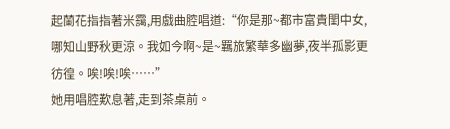起蘭花指指著米靄,用戲曲腔唱道:“你是那~都市富貴閨中女,哪知山野秋更涼。我如今啊~是~羈旅繁華多幽夢,夜半孤影更彷徨。唉!唉!唉……”
她用唱腔歎息著,走到茶桌前。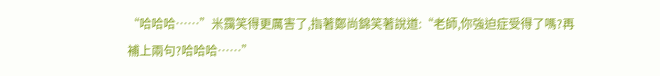“哈哈哈……”米靄笑得更厲害了,指著鄭尚錦笑著說道:“老師,你強迫症受得了嗎?再補上兩句?哈哈哈……”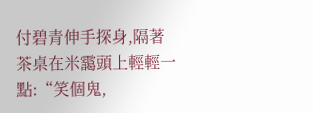付碧青伸手探身,隔著茶桌在米靄頭上輕輕一點:“笑個鬼,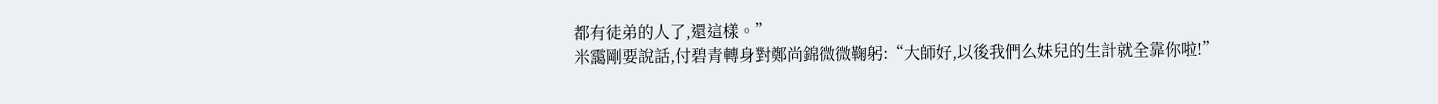都有徒弟的人了,還這樣。”
米靄剛要說話,付碧青轉身對鄭尚錦微微鞠躬:“大師好,以後我們么妹兒的生計就全靠你啦!”